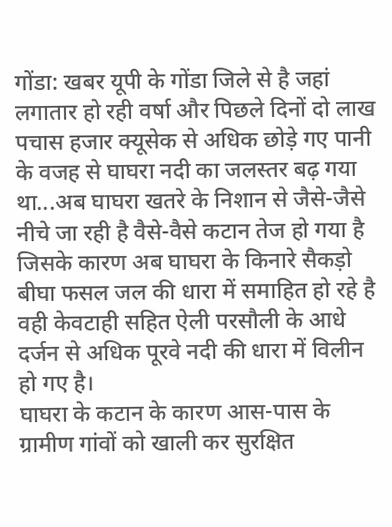गोंडा: खबर यूपी के गोंडा जिले से है जहां लगातार हो रही वर्षा और पिछले दिनों दो लाख पचास हजार क्यूसेक से अधिक छोड़े गए पानी के वजह से घाघरा नदी का जलस्तर बढ़ गया था...अब घाघरा खतरे के निशान से जैसे-जैसे नीचे जा रही है वैसे-वैसे कटान तेज हो गया है जिसके कारण अब घाघरा के किनारे सैकड़ो बीघा फसल जल की धारा में समाहित हो रहे है वही केवटाही सहित ऐली परसौली के आधे दर्जन से अधिक पूरवे नदी की धारा में विलीन हो गए है।
घाघरा के कटान के कारण आस-पास के ग्रामीण गांवों को खाली कर सुरक्षित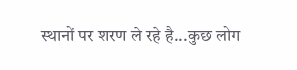स्थानों पर शरण ले रहे है...कुछ लोग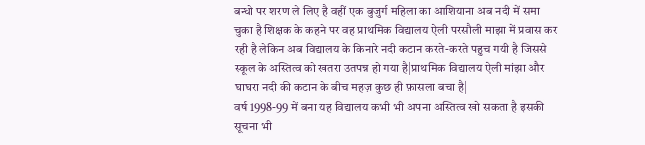बन्धो पर शरण ले लिए है वहीं एक बुजुर्ग महिला का आशियाना अब नदी में समा चुका है शिक्षक के कहने पर वह प्राथमिक विद्यालय ऐली परसौली माझा में प्रवास कर रही है लेकिन अब विद्यालय के किनारे नदी कटान करते-करते पहुच गयी है जिससे स्कूल के अस्तित्व को खतरा उतपन्न हो गया है|प्राथमिक विद्यालय ऐली मांझा और घाघरा नदी की कटान के बीच महज़ कुछ ही फ़ासला बचा है|
वर्ष 1998-99 में बना यह विद्यालय कभी भी अपना अस्तित्व खो सकता है इसकी सूचना भी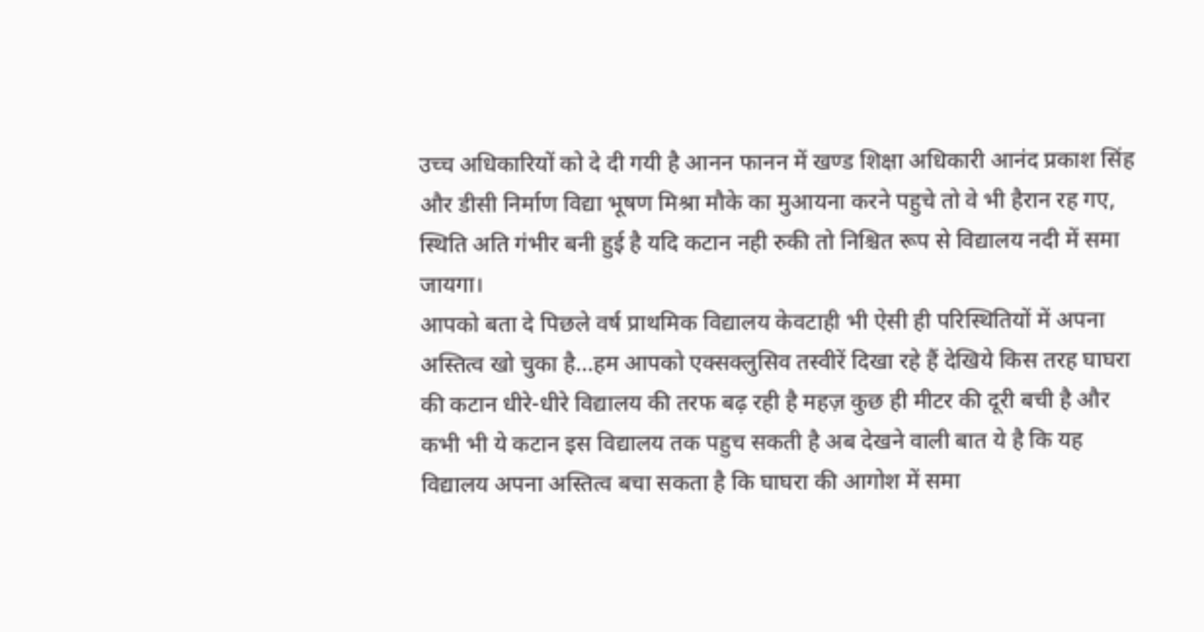उच्च अधिकारियों को दे दी गयी है आनन फानन में खण्ड शिक्षा अधिकारी आनंद प्रकाश सिंह और डीसी निर्माण विद्या भूषण मिश्रा मौके का मुआयना करने पहुचे तो वे भी हैरान रह गए, स्थिति अति गंभीर बनी हुई है यदि कटान नही रुकी तो निश्चित रूप से विद्यालय नदी में समा जायगा।
आपको बता दे पिछले वर्ष प्राथमिक विद्यालय केवटाही भी ऐसी ही परिस्थितियों में अपना अस्तित्व खो चुका है...हम आपको एक्सक्लुसिव तस्वीरें दिखा रहे हैं देखिये किस तरह घाघरा की कटान धीरे-धीरे विद्यालय की तरफ बढ़ रही है महज़ कुछ ही मीटर की दूरी बची है और कभी भी ये कटान इस विद्यालय तक पहुच सकती है अब देखने वाली बात ये है कि यह विद्यालय अपना अस्तित्व बचा सकता है कि घाघरा की आगोश में समा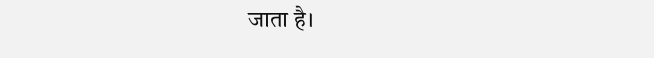जाता है।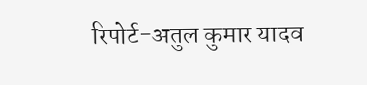रिपोर्ट-अतुल कुमार यादव